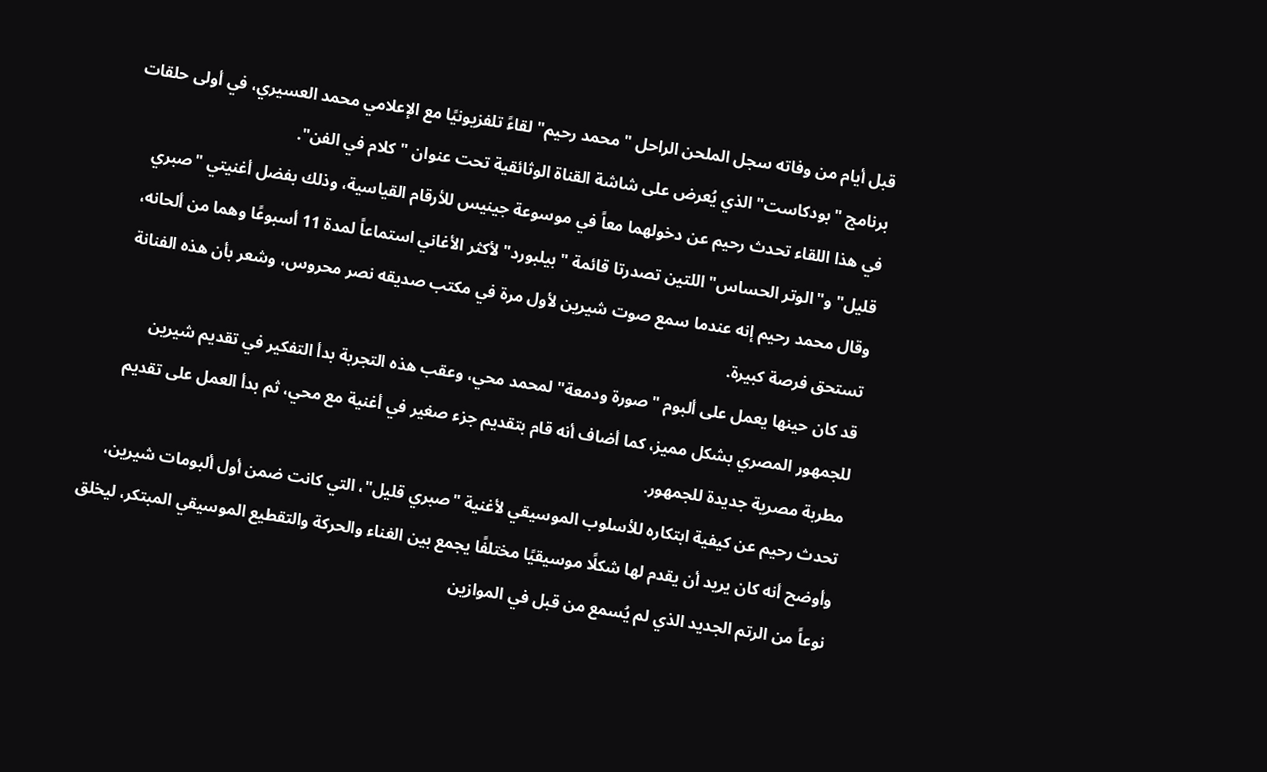قبل أيام من وفاته سجل الملحن الراحل "محمد رحيم" لقاءً تلفزيونيًا مع الإعلامي محمد العسيري، في أولى حلقات برنامج "بودكاست" الذي يُعرض على شاشة القناة الوثائقية تحت عنوان "كلام في الفن".
في هذا اللقاء تحدث رحيم عن دخولهما معاً في موسوعة جينيس للأرقام القياسية، وذلك بفضل أغنيتي "صبري قليل" و"الوتر الحساس" اللتين تصدرتا قائمة "بيلبورد" لأكثر الأغاني استماعاً لمدة 11 أسبوعًا وهما من ألحانه، وقال محمد رحيم إنه عندما سمع صوت شيرين لأول مرة في مكتب صديقه نصر محروس، وشعر بأن هذه الفنانة تستحق فرصة كبيرة.
قد كان حينها يعمل على ألبوم "صورة ودمعة" لمحمد محي، وعقب هذه التجربة بدأ التفكير في تقديم شيرين للجمهور المصري بشكل مميز، كما أضاف أنه قام بتقديم جزء صغير في أغنية مع محي، ثم بدأ العمل على تقديم مطربة مصرية جديدة للجمهور.
تحدث رحيم عن كيفية ابتكاره للأسلوب الموسيقي لأغنية "صبري قليل"، التي كانت ضمن أول ألبومات شيرين، وأوضح أنه كان يريد أن يقدم لها شكلًا موسيقيًا مختلفًا يجمع بين الغناء والحركة والتقطيع الموسيقي المبتكر، ليخلق نوعاً من الرتم الجديد الذي لم يُسمع من قبل في الموازين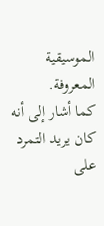الموسيقية المعروفة.
كما أشار إلى أنه كان يريد التمرد على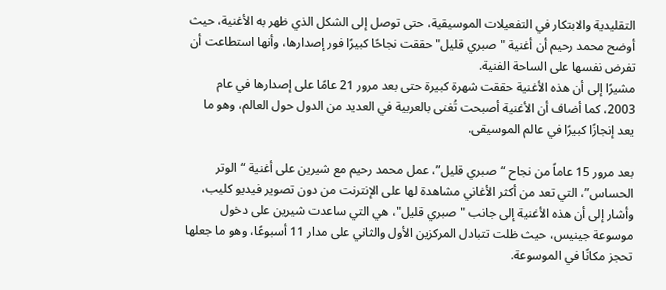التقليدية والابتكار في التفعيلات الموسيقية، حتى توصل إلى الشكل الذي ظهر به الأغنية، حيث أوضح محمد رحيم أن أغنية "صبري قليل" حققت نجاحًا كبيرًا فور إصدارها، وأنها استطاعت أن تفرض نفسها على الساحة الفنية.
مشيرًا إلى أن هذه الأغنية حققت شهرة كبيرة حتى بعد مرور 21 عامًا على إصدارها في عام 2003، كما أضاف أن الأغنية أصبحت تُغنى بالعربية في العديد من الدول حول العالم، وهو ما يعد إنجازًا كبيرًا في عالم الموسيقى.

بعد مرور 15 عاماً من نجاح “صبري قليل”، عمل محمد رحيم مع شيرين على أغنية “الوتر الحساس”، التي تعد من أكثر الأغاني مشاهدة لها على الإنترنت من دون تصوير فيديو كليب، وأشار إلى أن هذه الأغنية إلى جانب "صبري قليل"، هي التي ساعدت شيرين على دخول موسوعة جينيس، حيث ظلت تتبادل المركزين الأول والثاني على مدار 11 أسبوعًا، وهو ما جعلها تحجز مكانًا في الموسوعة.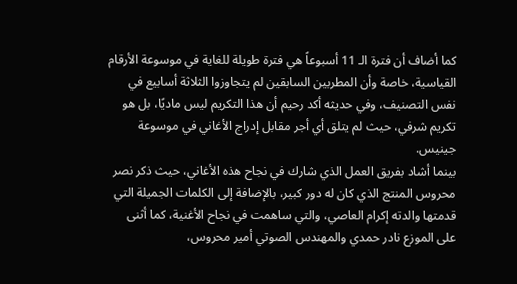كما أضاف أن فترة الـ 11 أسبوعاً هي فترة طويلة للغاية في موسوعة الأرقام القياسية، خاصة وأن المطربين السابقين لم يتجاوزوا الثلاثة أسابيع في نفس التصنيف، وفي حديثه أكد رحيم أن هذا التكريم ليس ماديًا، بل هو تكريم شرفي، حيث لم يتلق أي أجر مقابل إدراج الأغاني في موسوعة جينيس.
بينما أشاد بفريق العمل الذي شارك في نجاح هذه الأغاني، حيث ذكر نصر محروس المنتج الذي كان له دور كبير، بالإضافة إلى الكلمات الجميلة التي قدمتها والدته إكرام العاصي، والتي ساهمت في نجاح الأغنية، كما أثنى على الموزع نادر حمدي والمهندس الصوتي أمير محروس،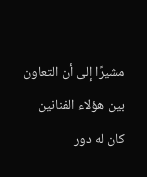مشيرًا إلى أن التعاون بين هؤلاء الفنانين كان له دور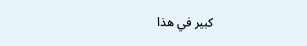كبير في هذا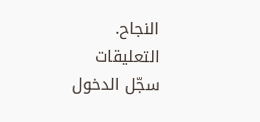النجاح.
التعليقات
سجّل الدخول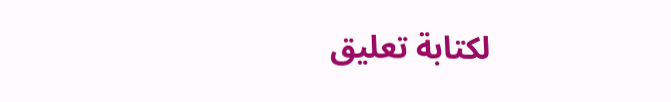لكتابة تعليق